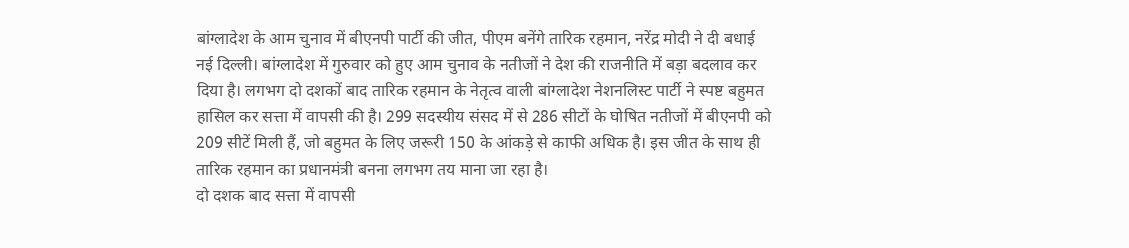बांग्लादेश के आम चुनाव में बीएनपी पार्टी की जीत, पीएम बनेंगे तारिक रहमान, नरेंद्र मोदी ने दी बधाई
नई दिल्ली। बांग्लादेश में गुरुवार को हुए आम चुनाव के नतीजों ने देश की राजनीति में बड़ा बदलाव कर दिया है। लगभग दो दशकों बाद तारिक रहमान के नेतृत्व वाली बांग्लादेश नेशनलिस्ट पार्टी ने स्पष्ट बहुमत हासिल कर सत्ता में वापसी की है। 299 सदस्यीय संसद में से 286 सीटों के घोषित नतीजों में बीएनपी को 209 सीटें मिली हैं, जो बहुमत के लिए जरूरी 150 के आंकड़े से काफी अधिक है। इस जीत के साथ ही तारिक रहमान का प्रधानमंत्री बनना लगभग तय माना जा रहा है।
दो दशक बाद सत्ता में वापसी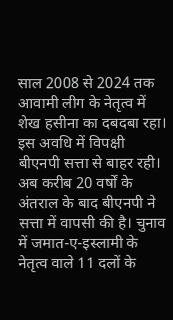साल 2008 से 2024 तक आवामी लीग के नेतृत्व में शेख हसीना का दबदबा रहा। इस अवधि में विपक्षी बीएनपी सत्ता से बाहर रही। अब करीब 20 वर्षों के अंतराल के बाद बीएनपी ने सत्ता में वापसी की है। चुनाव में जमात-ए-इस्लामी के नेतृत्व वाले 11 दलों के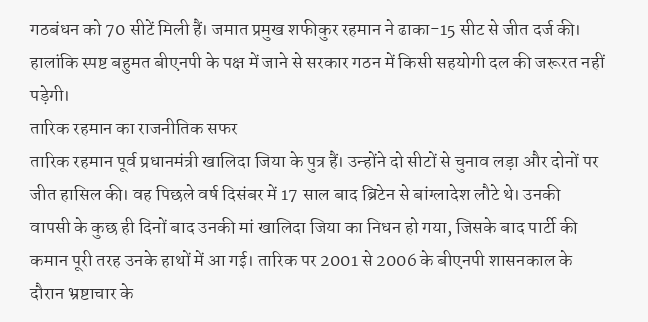गठबंधन को 70 सीटें मिली हैं। जमात प्रमुख शफीकुर रहमान ने ढाका-15 सीट से जीत दर्ज की। हालांकि स्पष्ट बहुमत बीएनपी के पक्ष में जाने से सरकार गठन में किसी सहयोगी दल की जरूरत नहीं पड़ेगी।
तारिक रहमान का राजनीतिक सफर
तारिक रहमान पूर्व प्रधानमंत्री खालिदा जिया के पुत्र हैं। उन्होंने दो सीटों से चुनाव लड़ा और दोनों पर जीत हासिल की। वह पिछले वर्ष दिसंबर में 17 साल बाद ब्रिटेन से बांग्लादेश लौटे थे। उनकी वापसी के कुछ ही दिनों बाद उनकी मां खालिदा जिया का निधन हो गया, जिसके बाद पार्टी की कमान पूरी तरह उनके हाथों में आ गई। तारिक पर 2001 से 2006 के बीएनपी शासनकाल के दौरान भ्रष्टाचार के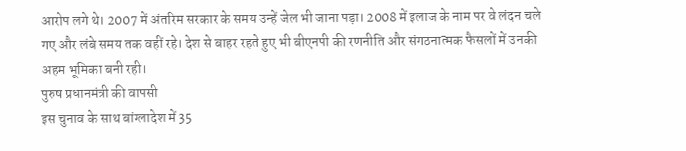आरोप लगे थे। 2007 में अंतरिम सरकार के समय उन्हें जेल भी जाना पड़ा। 2008 में इलाज के नाम पर वे लंदन चले गए और लंबे समय तक वहीं रहे। देश से बाहर रहते हुए भी बीएनपी की रणनीति और संगठनात्मक फैसलों में उनकी अहम भूमिका बनी रही।
पुरुष प्रधानमंत्री की वापसी
इस चुनाव के साथ बांग्लादेश में 35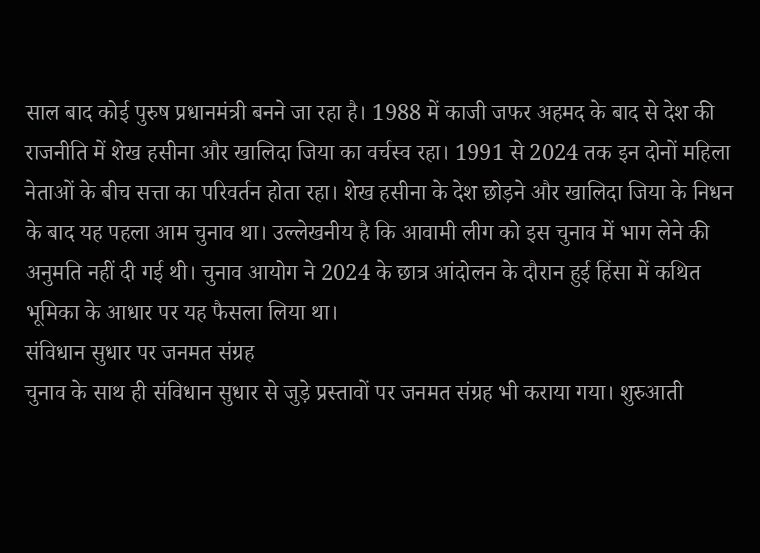साल बाद कोई पुरुष प्रधानमंत्री बनने जा रहा है। 1988 में काजी जफर अहमद के बाद से देश की राजनीति में शेख हसीना और खालिदा जिया का वर्चस्व रहा। 1991 से 2024 तक इन दोनों महिला नेताओं के बीच सत्ता का परिवर्तन होता रहा। शेख हसीना के देश छोड़ने और खालिदा जिया के निधन के बाद यह पहला आम चुनाव था। उल्लेखनीय है कि आवामी लीग को इस चुनाव में भाग लेने की अनुमति नहीं दी गई थी। चुनाव आयोग ने 2024 के छात्र आंदोलन के दौरान हुई हिंसा में कथित भूमिका के आधार पर यह फैसला लिया था।
संविधान सुधार पर जनमत संग्रह
चुनाव के साथ ही संविधान सुधार से जुड़े प्रस्तावों पर जनमत संग्रह भी कराया गया। शुरुआती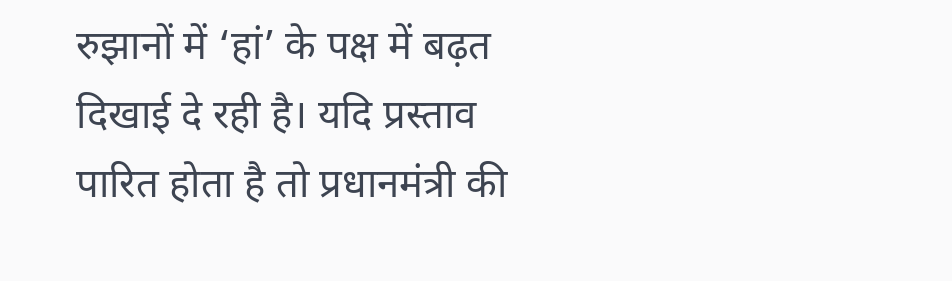रुझानों में ‘हां’ के पक्ष में बढ़त दिखाई दे रही है। यदि प्रस्ताव पारित होता है तो प्रधानमंत्री की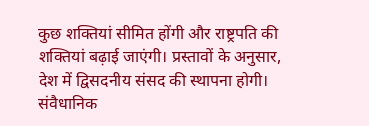कुछ शक्तियां सीमित होंगी और राष्ट्रपति की शक्तियां बढ़ाई जाएंगी। प्रस्तावों के अनुसार, देश में द्विसदनीय संसद की स्थापना होगी। संवैधानिक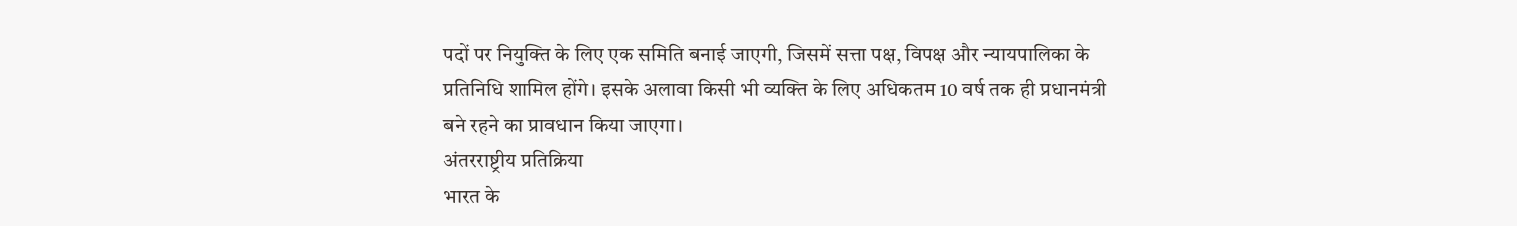पदों पर नियुक्ति के लिए एक समिति बनाई जाएगी, जिसमें सत्ता पक्ष, विपक्ष और न्यायपालिका के प्रतिनिधि शामिल होंगे। इसके अलावा किसी भी व्यक्ति के लिए अधिकतम 10 वर्ष तक ही प्रधानमंत्री बने रहने का प्रावधान किया जाएगा।
अंतरराष्ट्रीय प्रतिक्रिया
भारत के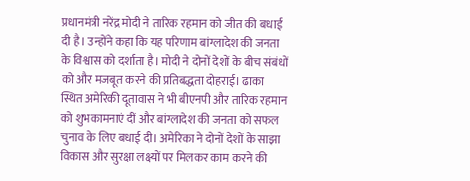प्रधानमंत्री नरेंद्र मोदी ने तारिक रहमान को जीत की बधाई दी है। उन्होंने कहा कि यह परिणाम बांग्लादेश की जनता के विश्वास को दर्शाता है। मोदी ने दोनों देशों के बीच संबंधों को और मजबूत करने की प्रतिबद्धता दोहराई। ढाका स्थित अमेरिकी दूतावास ने भी बीएनपी और तारिक रहमान को शुभकामनाएं दीं और बांग्लादेश की जनता को सफल चुनाव के लिए बधाई दी। अमेरिका ने दोनों देशों के साझा विकास और सुरक्षा लक्ष्यों पर मिलकर काम करने की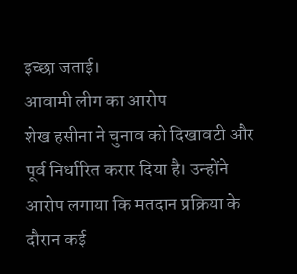इच्छा जताई।
आवामी लीग का आरोप
शेख हसीना ने चुनाव को दिखावटी और पूर्व निर्धारित करार दिया है। उन्होंने आरोप लगाया कि मतदान प्रक्रिया के दौरान कई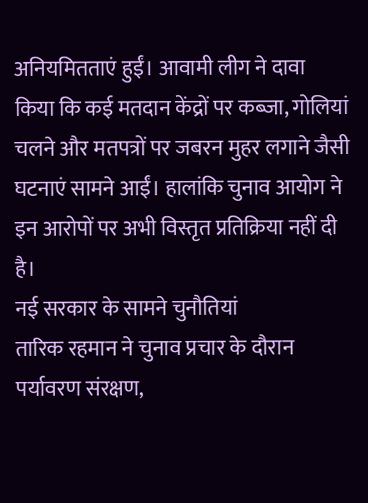अनियमितताएं हुईं। आवामी लीग ने दावा किया कि कई मतदान केंद्रों पर कब्जा, गोलियां चलने और मतपत्रों पर जबरन मुहर लगाने जैसी घटनाएं सामने आईं। हालांकि चुनाव आयोग ने इन आरोपों पर अभी विस्तृत प्रतिक्रिया नहीं दी है।
नई सरकार के सामने चुनौतियां
तारिक रहमान ने चुनाव प्रचार के दौरान पर्यावरण संरक्षण,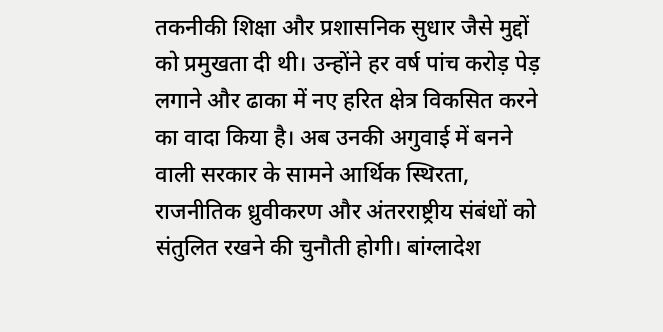तकनीकी शिक्षा और प्रशासनिक सुधार जैसे मुद्दों को प्रमुखता दी थी। उन्होंने हर वर्ष पांच करोड़ पेड़ लगाने और ढाका में नए हरित क्षेत्र विकसित करने का वादा किया है। अब उनकी अगुवाई में बनने वाली सरकार के सामने आर्थिक स्थिरता, राजनीतिक ध्रुवीकरण और अंतरराष्ट्रीय संबंधों को संतुलित रखने की चुनौती होगी। बांग्लादेश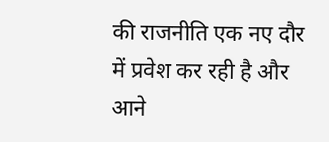की राजनीति एक नए दौर में प्रवेश कर रही है और आने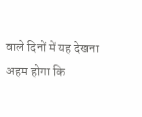वाले दिनों में यह देखना अहम होगा कि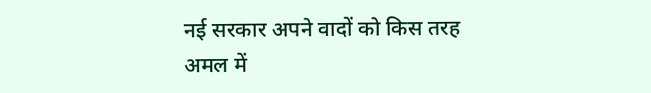नई सरकार अपने वादों को किस तरह अमल में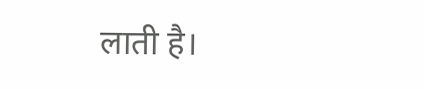लाती है।